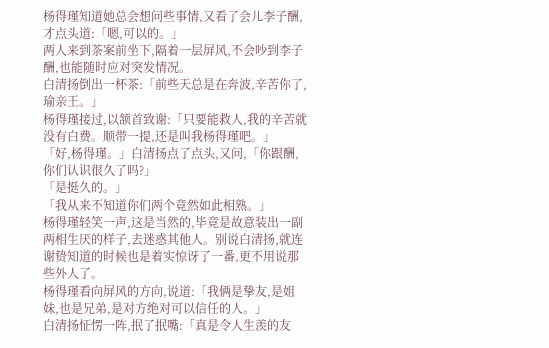杨得瑾知道她总会想问些事情,又看了会儿李子酬,才点头道:「嗯,可以的。」
两人来到茶案前坐下,隔着一层屏风,不会吵到李子酬,也能随时应对突发情况。
白清扬倒出一杯茶:「前些天总是在奔波,辛苦你了,瑜亲王。」
杨得瑾接过,以颔首致谢:「只要能救人,我的辛苦就没有白费。顺带一提,还是叫我杨得瑾吧。」
「好,杨得瑾。」白清扬点了点头,又问,「你跟酬,你们认识很久了吗?」
「是挺久的。」
「我从来不知道你们两个竟然如此相熟。」
杨得瑾轻笑一声,这是当然的,毕竟是故意装出一副两相生厌的样子,去迷惑其他人。别说白清扬,就连谢贽知道的时候也是着实惊讶了一番,更不用说那些外人了。
杨得瑾看向屏风的方向,说道:「我俩是挚友,是姐妹,也是兄弟,是对方绝对可以信任的人。」
白清扬怔愣一阵,抿了抿嘴:「真是令人生羡的友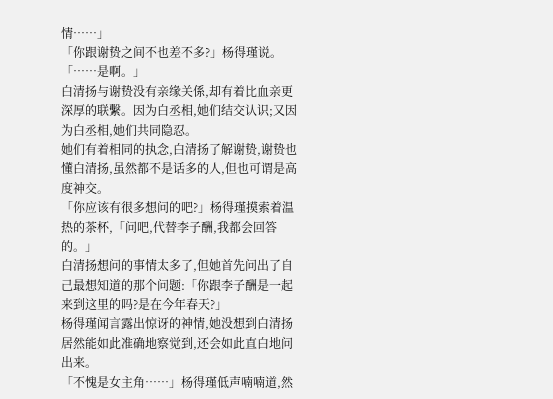情……」
「你跟谢贽之间不也差不多?」杨得瑾说。
「……是啊。」
白清扬与谢贽没有亲缘关係,却有着比血亲更深厚的联繫。因为白丞相,她们结交认识;又因为白丞相,她们共同隐忍。
她们有着相同的执念,白清扬了解谢贽,谢贽也懂白清扬,虽然都不是话多的人,但也可谓是高度神交。
「你应该有很多想问的吧?」杨得瑾摸索着温热的茶杯,「问吧,代替李子酬,我都会回答的。」
白清扬想问的事情太多了,但她首先问出了自己最想知道的那个问题:「你跟李子酬是一起来到这里的吗?是在今年春天?」
杨得瑾闻言露出惊讶的神情,她没想到白清扬居然能如此准确地察觉到,还会如此直白地问出来。
「不愧是女主角……」杨得瑾低声喃喃道,然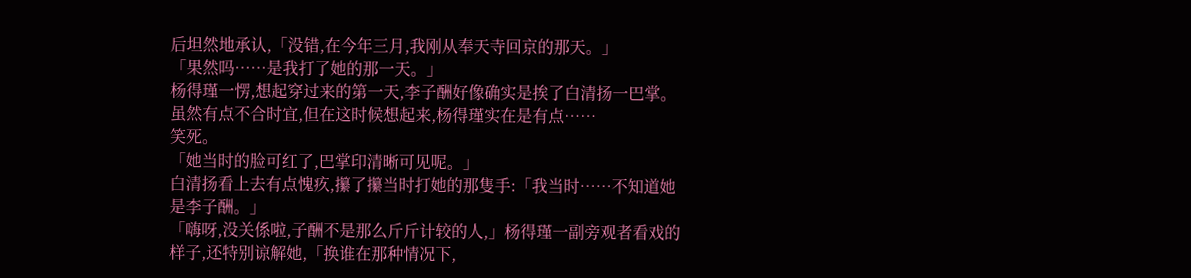后坦然地承认,「没错,在今年三月,我刚从奉天寺回京的那天。」
「果然吗……是我打了她的那一天。」
杨得瑾一愣,想起穿过来的第一天,李子酬好像确实是挨了白清扬一巴掌。虽然有点不合时宜,但在这时候想起来,杨得瑾实在是有点……
笑死。
「她当时的脸可红了,巴掌印清晰可见呢。」
白清扬看上去有点愧疚,攥了攥当时打她的那隻手:「我当时……不知道她是李子酬。」
「嗨呀,没关係啦,子酬不是那么斤斤计较的人,」杨得瑾一副旁观者看戏的样子,还特别谅解她,「换谁在那种情况下,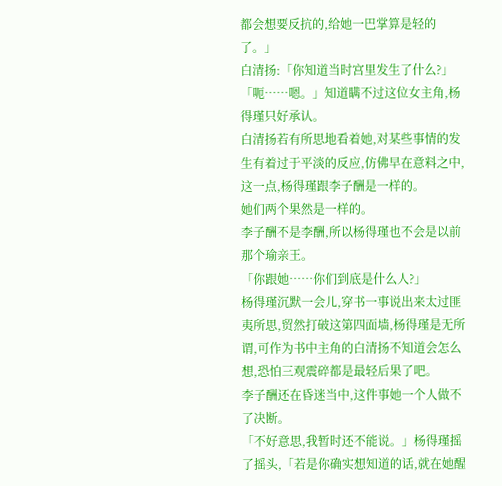都会想要反抗的,给她一巴掌算是轻的了。」
白清扬:「你知道当时宫里发生了什么?」
「呃……嗯。」知道瞒不过这位女主角,杨得瑾只好承认。
白清扬若有所思地看着她,对某些事情的发生有着过于平淡的反应,仿佛早在意料之中,这一点,杨得瑾跟李子酬是一样的。
她们两个果然是一样的。
李子酬不是李酬,所以杨得瑾也不会是以前那个瑜亲王。
「你跟她……你们到底是什么人?」
杨得瑾沉默一会儿,穿书一事说出来太过匪夷所思,贸然打破这第四面墙,杨得瑾是无所谓,可作为书中主角的白清扬不知道会怎么想,恐怕三观震碎都是最轻后果了吧。
李子酬还在昏迷当中,这件事她一个人做不了决断。
「不好意思,我暂时还不能说。」杨得瑾摇了摇头,「若是你确实想知道的话,就在她醒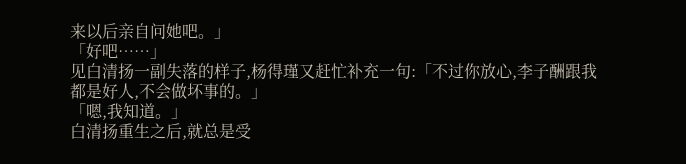来以后亲自问她吧。」
「好吧……」
见白清扬一副失落的样子,杨得瑾又赶忙补充一句:「不过你放心,李子酬跟我都是好人,不会做坏事的。」
「嗯,我知道。」
白清扬重生之后,就总是受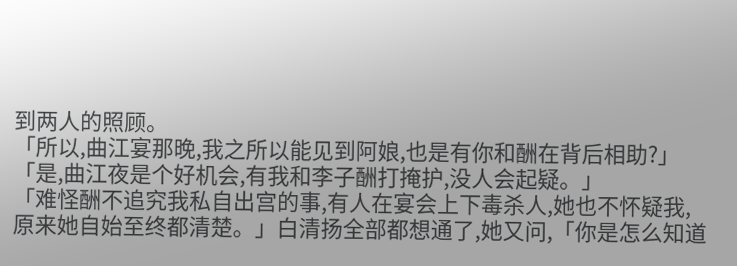到两人的照顾。
「所以,曲江宴那晚,我之所以能见到阿娘,也是有你和酬在背后相助?」
「是,曲江夜是个好机会,有我和李子酬打掩护,没人会起疑。」
「难怪酬不追究我私自出宫的事,有人在宴会上下毒杀人,她也不怀疑我,原来她自始至终都清楚。」白清扬全部都想通了,她又问,「你是怎么知道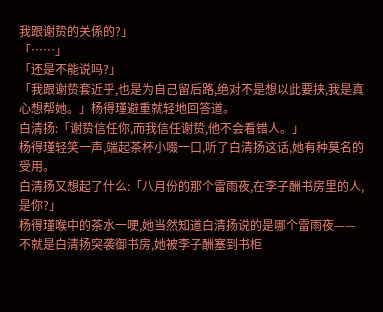我跟谢贽的关係的?」
「……」
「还是不能说吗?」
「我跟谢贽套近乎,也是为自己留后路,绝对不是想以此要挟,我是真心想帮她。」杨得瑾避重就轻地回答道。
白清扬:「谢贽信任你,而我信任谢贽,他不会看错人。」
杨得瑾轻笑一声,端起茶杯小啜一口,听了白清扬这话,她有种莫名的受用。
白清扬又想起了什么:「八月份的那个雷雨夜,在李子酬书房里的人,是你?」
杨得瑾喉中的茶水一哽,她当然知道白清扬说的是哪个雷雨夜——不就是白清扬突袭御书房,她被李子酬塞到书柜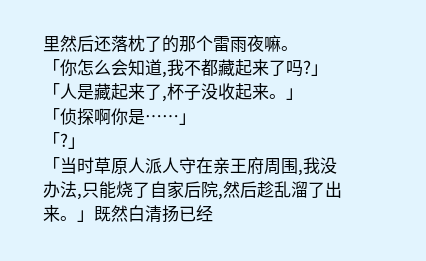里然后还落枕了的那个雷雨夜嘛。
「你怎么会知道,我不都藏起来了吗?」
「人是藏起来了,杯子没收起来。」
「侦探啊你是……」
「?」
「当时草原人派人守在亲王府周围,我没办法,只能烧了自家后院,然后趁乱溜了出来。」既然白清扬已经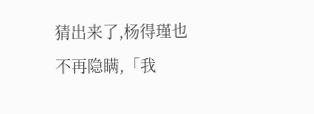猜出来了,杨得瑾也不再隐瞒,「我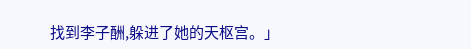找到李子酬,躲进了她的天枢宫。」